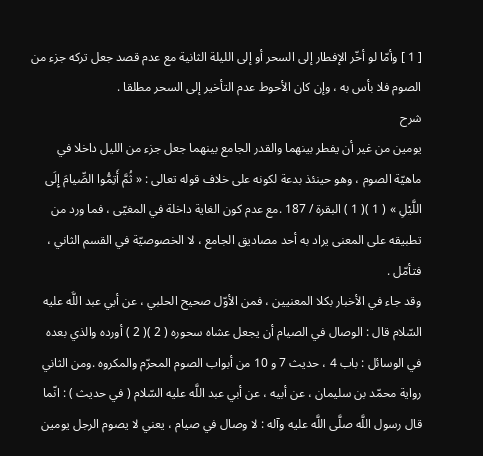[ 1 ] وأمّا لو أخّر الإفطار إلى السحر أو إلى الليلة الثانية مع عدم قصد جعل تركه جزء من الصوم فلا بأس به ، وإن كان الأحوط عدم التأخير إلى السحر مطلقا .
شرح
يومين من غير أن يفطر بينهما والقدر الجامع بينهما جعل جزء من الليل داخلا في ماهيّة الصوم ، وهو حينئذ بدعة لكونه على خلاف قوله تعالى : « ثُمَّ أَتِمُّوا الصِّيامَ إِلَى اللَّيْلِ » ( 1 )( 1 ) البقرة / 187 .مع عدم كون الغاية داخلة في المغيّى ، فما ورد من تطبيقه على المعنى يراد به أحد مصاديق الجامع ، لا الخصوصيّة في القسم الثاني ، فتأمّل .
وقد جاء في الأخبار بكلا المعنيين ، فمن الأوّل صحيح الحلبي ، عن أبي عبد اللَّه عليه السّلام قال : الوصال في الصيام أن يجعل عشاه سحوره ( 2 )( 2 ) أورده والذي بعده في الوسائل : باب 4 ، حديث 7 و 10 من أبواب الصوم المحرّم والمكروه .ومن الثاني رواية محمّد بن سليمان ، عن أبيه ، عن أبي عبد اللَّه عليه السّلام ( في حديث ) : انّما قال رسول اللَّه صلَّى اللَّه عليه وآله : لا وصال في صيام ، يعني لا يصوم الرجل يومين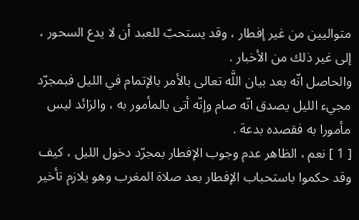متواليين من غير إفطار ، وقد يستحبّ للعبد أن لا يدع السحور ، إلى غير ذلك من الأخبار .
والحاصل انّه بعد بيان اللَّه تعالى بالأمر بالإتمام في الليل فبمجرّد مجيء الليل يصدق انّه صام وإنّه أتى بالمأمور به ، والزائد ليس مأمورا به فقصده بدعة .
[ 1 ] نعم ، الظاهر عدم وجوب الإفطار بمجرّد دخول الليل ، كيف وقد حكموا باستحباب الإفطار بعد صلاة المغرب وهو يلازم تأخير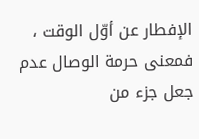الإفطار عن أوّل الوقت ، فمعنى حرمة الوصال عدم جعل جزء من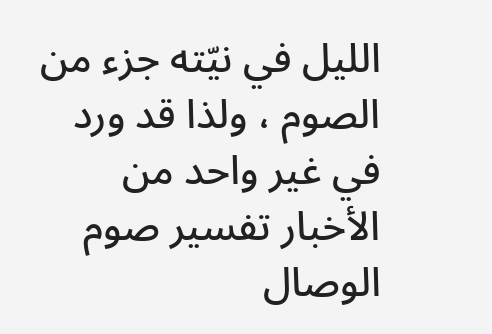الليل في نيّته جزء من الصوم ، ولذا قد ورد في غير واحد من الأخبار تفسير صوم الوصال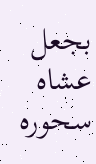بجعل عشاه سحوره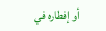أو إفطاره في